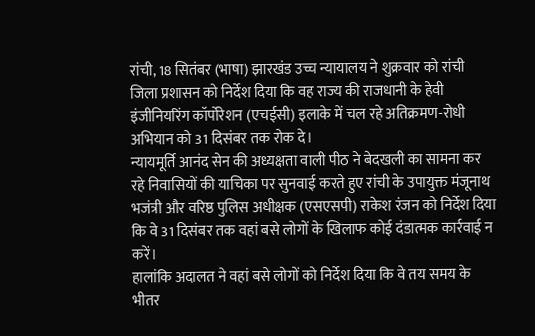रांची, 18 सितंबर (भाषा) झारखंड उच्च न्यायालय ने शुक्रवार को रांची जिला प्रशासन को निर्देश दिया कि वह राज्य की राजधानी के हेवी इंजीनियरिंग कॉर्पोरेशन (एचईसी) इलाके में चल रहे अतिक्रमण-रोधी अभियान को 31 दिसंबर तक रोक दे।
न्यायमूर्ति आनंद सेन की अध्यक्षता वाली पीठ ने बेदखली का सामना कर रहे निवासियों की याचिका पर सुनवाई करते हुए रांची के उपायुक्त मंजूनाथ भजंत्री और वरिष्ठ पुलिस अधीक्षक (एसएसपी) राकेश रंजन को निर्देश दिया कि वे 31 दिसंबर तक वहां बसे लोगों के खिलाफ कोई दंडात्मक कार्रवाई न करें।
हालांकि अदालत ने वहां बसे लोगों को निर्देश दिया कि वे तय समय के भीतर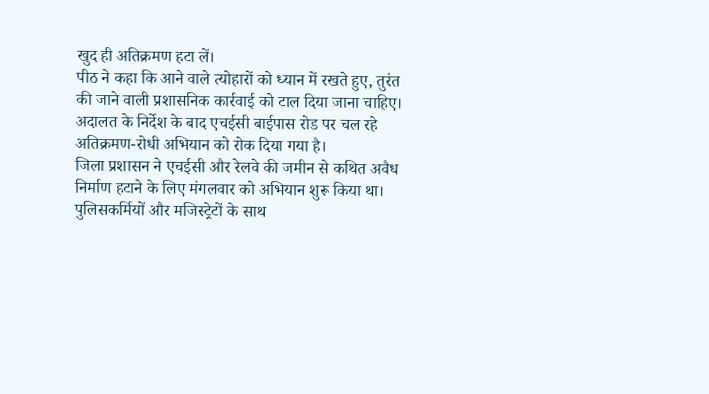खुद ही अतिक्रमण हटा लें।
पीठ ने कहा कि आने वाले त्योहारों को ध्यान में रखते हुए, तुरंत की जाने वाली प्रशासनिक कार्रवाई को टाल दिया जाना चाहिए।
अदालत के निर्देश के बाद एचईसी बाईपास रोड पर चल रहे अतिक्रमण-रोधी अभियान को रोक दिया गया है।
जिला प्रशासन ने एचईसी और रेलवे की जमीन से कथित अवैध निर्माण हटाने के लिए मंगलवार को अभियान शुरू किया था।
पुलिसकर्मियों और मजिस्ट्रेटों के साथ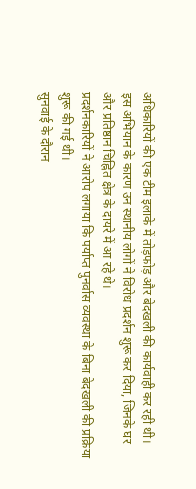अधिकारियों की एक टीम इलाके में तोड़फोड़ और बेदखली की कार्यवाही कर रही थी।
इस अभियान के कारण उन स्थानीय लोगों ने विरोध प्रदर्शन शुरू कर दिया, जिनके घर और प्रतिष्ठान चिह्नित क्षेत्र के दायरे में आ रहे थे।
प्रदर्शनकारियों ने आरोप लगाया कि पर्याप्त पुनर्वास व्यवस्था के बिना बेदखली की प्रक्रिया शुरू की गई थी।
सुनवाई के दौरान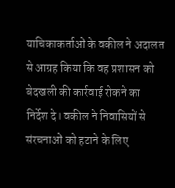याचिकाकर्ताओं के वकील ने अदालत से आग्रह किया कि वह प्रशासन को बेदखली की कार्रवाई रोकने का निर्देश दे। वकील ने निवासियों से संरचनाओं को हटाने के लिए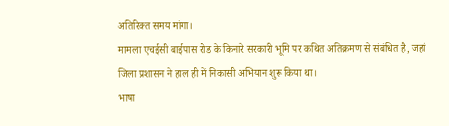अतिरिक्त समय मांगा।
मामला एचईसी बाईपास रोड के किनारे सरकारी भूमि पर कथित अतिक्रमण से संबंधित है, जहां जिला प्रशासन ने हाल ही में निकासी अभियान शुरू किया था।
भाषा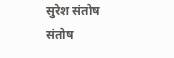सुरेश संतोष
संतोष